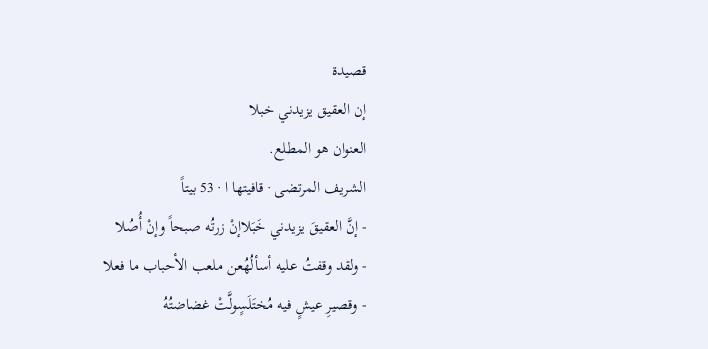قصيدة
إن العقيق يزيدني خبلا
العنوان هو المطلع.
الشريف المرتضى · قافيتها ا · 53 بيتاً
- إنَّ العقيقَ يزيدني خَبَلاإنْ زرتُه صبحاً وإنْ أُصُلا
- ولقد وقفتُ عليه أسألُهُعن ملعب الأحباب ما فعلا
- وقصيرِ عيشٍ فيه مُختَلَسٍولَّتْ غضاضتُهُ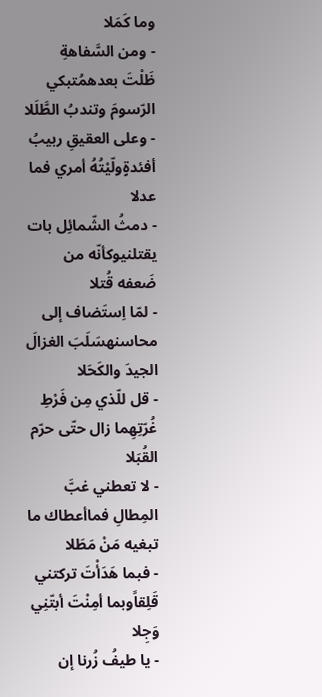وما كَمَلا
- ومن السَّفاهةِ ظَلْتَ بعدهمُتبكي الرّسومَ وتندبُ الطَّلَلا
- وعلى العقيقِ ربيبُ أفئدةٍولّيْتُهُ أمري فما عدلا
- دمثُ الشّمائِل بات يقتلنيوكأنّه من ضَعفه قُتلا
- لمّا اِستَضاف إلى محاسنهسَلَبَ الغزالَ الجيدَ والكَحَلا
- قل للّذي مِن فَرْطِ غُرّتِهِما زال حتّى حرّم القُبَلا
- لا تعطني غبَّ المِطالِ فماأعطاك ما تبغيه مَنْ مَطَلا
- فبما هَدَأْتَ تركتني قَلِقاًوبما أمِنْتَ أبتّنِي وَجِلا
- يا طيفُ زُرنا إن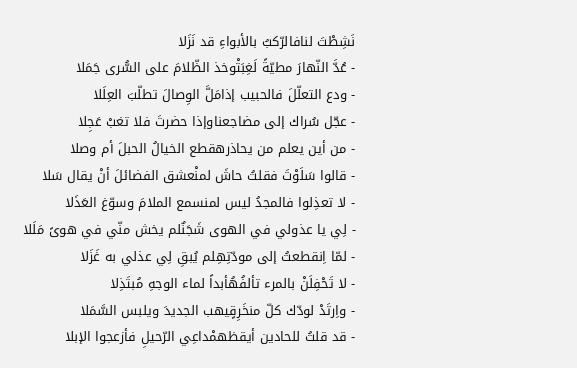نَشِطْتَ لنافالرّكبُ بالأبواءِ قد نَزَلا
- عُدَّ النّهارَ مطيّةً لَغِبَتْوخذ الظّلامَ على السُّرى جَمَلا
- ودع التعلّلَ فالحبيب إذامَلَّ الوِصالَ تطلّبَ العِلَلا
- عجّل سُراك إلى مضاجعناوإذا حضرتَ فلا تغبْ عَجِلا
- من أين يعلم من يحاذرهقطع الخيالُ الحبلَ أم وصلا
- قالوا سَلَوْتَ فقلتُ حاشَ لمنْعشق الفضائلَ أنْ يقال سَلا
- لا تعذِلوا فالمجدُ ليس لمنسمع الملامَ وسوّغ العَذَلا
- لِي يا عذولي في الهوى شَجَنٌلم يخش منّي في هوىً مَلَلا
- لمّا اِنقطعتُ إلى مودّتِهِلم يُبقِ لِي عذلي به غَزَلا
- لا تَحْفِلَنْ بالمرء تألفُهُأبداً لماء الوجهِ مُبتَذِلا
- واِرتَدْ لودّك كلّ منخَرِقٍيهب الجديدَ ويلبس السَّمَلا
- قد قلتُ للحادين أيقظهمْداعِي الرّحيلِ فأزعجوا الإبلا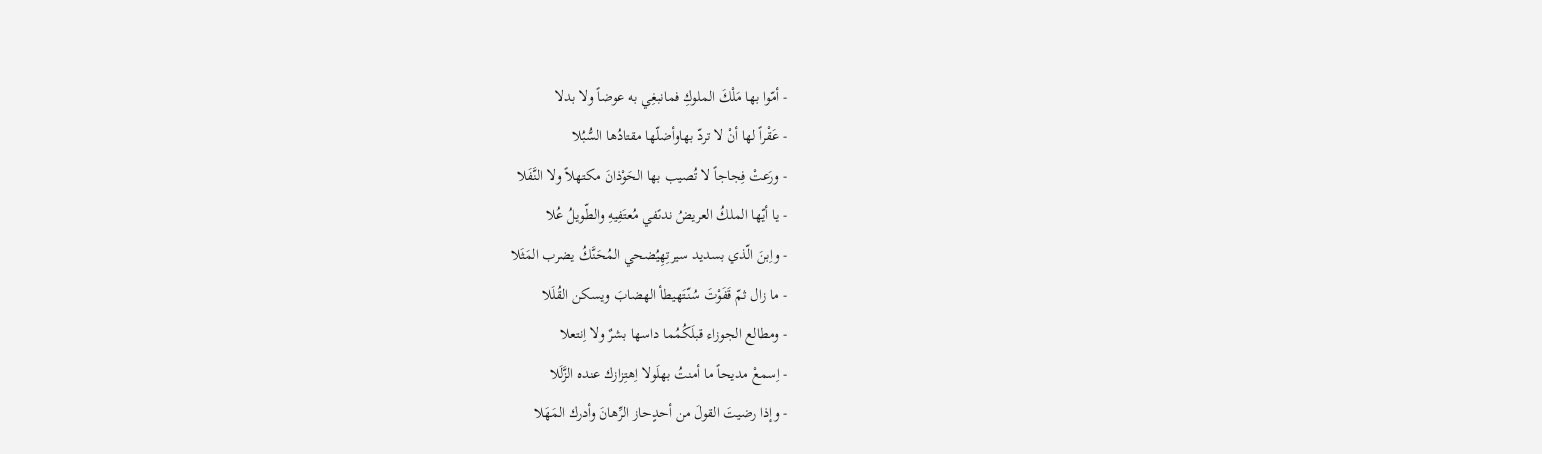- أمّوا بها مَلْكَ الملوكِ فمانبغِي به عوضاً ولا بدلا
- عَقْراً لها أنْ لا تردّ بهاوأضلّها مقتادُها السُّبُلا
- ورَعتْ فِجاجاً لا تُصيب بها الحَوْذانَ مكتهلاً ولا النَّفَلا
- يا أيّها الملكُ العريضُ ندىًفي مُعتَفِيهِ والطّويلُ عُلا
- واِبنَ الّذي بسديد سيرتِهِيُضحي المُحَنَّكُ يضرب المَثَلا
- ما زال ثمّ قَفَوْتَ سُنّتَهيطأ الهضابَ ويسكن القُلَلا
- ومطالع الجوزاء قبلَكُمُما داسها بشرٌ ولا اِنتعلا
- اِسمعْ مديحاً ما أمنتُ بهلَولا اِهتِزازك عنده الزَّلَلا
- وإذا رضيتَ القولَ من أحدٍحاز الرِّهانَ وأدرك المَهَلا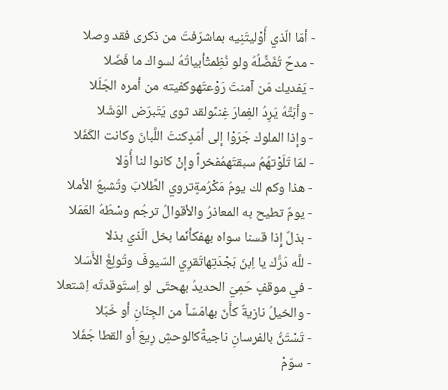- أمّا الّذي أَوْليتَنِيه بماشرّفتَ من ذكرى فقد وصلا
- مدحٌ تُفَضِّلُهُ ولو نُظِمتْأبياتُهُ لسواك ما فَضَلا
- يَفديك مَن آمنتَ رَوْعتَهوكفيته من أمره الجَلَلا
- وأبَتَّهُ يَرِدُ الغِمارَ غِنىًولقد ثوى يَتَبرّض الوَشَلا
- وإذا الملوك جَرَوْا إلى أمَدٍكنتَ اللَّبانَ وكانت الكَفَلا
- لمّا تَلَوْتهُمُ سبقتَهمُفخراً وإنْ كانوا لنا أُوَلا
- هذا وكم لك يومُ مَكْرُمةٍتروي الطِّلابَ وتُشبعُ الأملا
- يومٌ تطيح به المعاذرُ والأقوالُ ترجُم وسْطَهُ العَمَلا
- بذلٌ إِذا قسنا سواه بهفكأنّما بخل الّذي بذلا
- للَّه دَرُّك يا اِبنَ بَجْدَتِهاتَقرِي السّيوفَ وتُولِغُ الأَسَلا
- في موقفٍ حَمِيَ الحديدُ بهحتّى لو اِستَوقدتَه اِشتعلا
- والخيلُ نازيةٌ كأَنّ بهامَسّاً من الجِنّانِ أو خَبَلا
- تَسْتَنُّ بالفرسانِ ناجيةًكالوحشِ رِيعَ أو القطا جَفَلا
- سوّمْ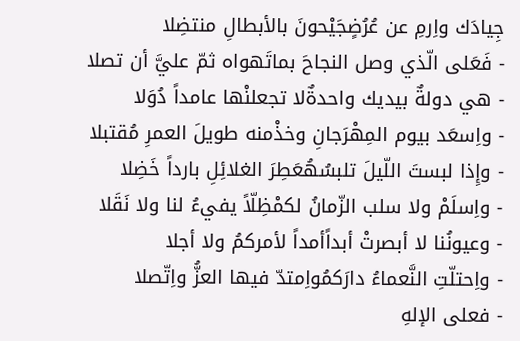جِيادَك واِرمِ عن عُرُضٍجَيْحونَ بالأبطالِ منتضِلا
- فَعَلى الّذي وصل النجاحَ بماتَهواه ثمّ عليَّ أن تصلا
- هي دولةٌ بيديك واحدةٌلا تجعلنْها عامداً دُوَلا
- واِسعَد بيوم المِهْرَجانِ وخذْمنه طويلَ العمرِ مُقتبلا
- وإِذا لبستَ اللّيلَ تلبسُهُعَطِرَ الغلائِلِ بارداً خَضِلا
- واِسلَمْ ولا سلب الزّمانُ لكمْظِلّاً يفيءُ لنا ولا نَقَلا
- وعيونُنا لا أبصرتْ أبداًأمداً لأمركمُ ولا أجلا
- واِحتلّتِ النَّعماءُ دارَكمُواِمتدّ فيها العزُّ واِتّصلا
- فعلى الإلهِ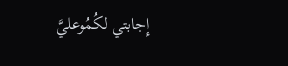إِجابتي لكُمُوعليَّ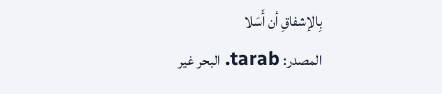بِالإشفاقِ أن أَسَلا
المصدر: tarab. البحر غير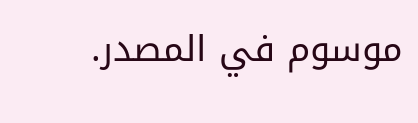موسوم في المصدر.